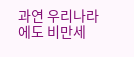과연 우리나라에도 비만세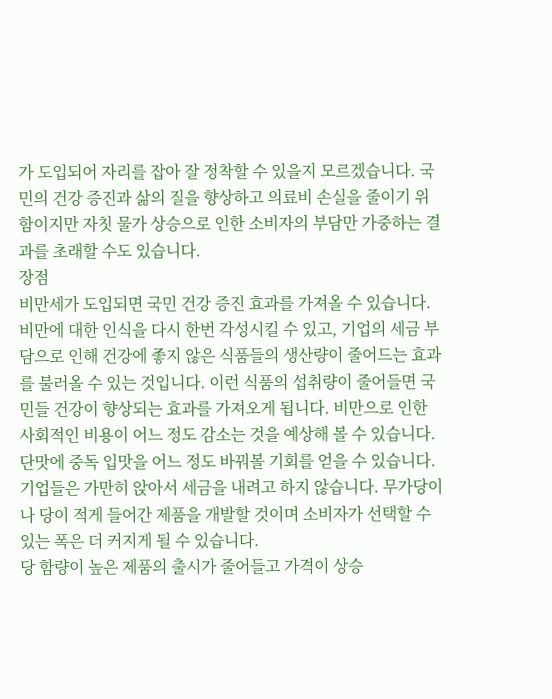가 도입되어 자리를 잡아 잘 정착할 수 있을지 모르겠습니다. 국민의 건강 증진과 삶의 질을 향상하고 의료비 손실을 줄이기 위함이지만 자칫 물가 상승으로 인한 소비자의 부담만 가중하는 결과를 초래할 수도 있습니다.
장점
비만세가 도입되면 국민 건강 증진 효과를 가져올 수 있습니다. 비만에 대한 인식을 다시 한번 각성시킬 수 있고, 기업의 세금 부담으로 인해 건강에 좋지 않은 식품들의 생산량이 줄어드는 효과를 불러올 수 있는 것입니다. 이런 식품의 섭취량이 줄어들면 국민들 건강이 향상되는 효과를 가져오게 됩니다. 비만으로 인한 사회적인 비용이 어느 정도 감소는 것을 예상해 볼 수 있습니다.
단맛에 중독 입맛을 어느 정도 바꿔볼 기회를 얻을 수 있습니다. 기업들은 가만히 앉아서 세금을 내려고 하지 않습니다. 무가당이나 당이 적게 들어간 제품을 개발할 것이며 소비자가 선택할 수 있는 폭은 더 커지게 될 수 있습니다.
당 함량이 높은 제품의 출시가 줄어들고 가격이 상승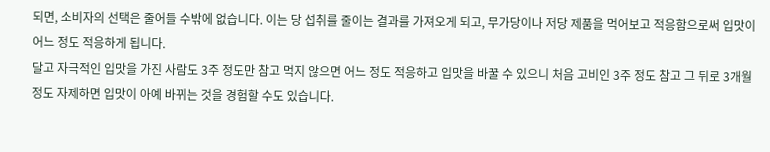되면, 소비자의 선택은 줄어들 수밖에 없습니다. 이는 당 섭취를 줄이는 결과를 가져오게 되고, 무가당이나 저당 제품을 먹어보고 적응함으로써 입맛이 어느 정도 적응하게 됩니다.
달고 자극적인 입맛을 가진 사람도 3주 정도만 참고 먹지 않으면 어느 정도 적응하고 입맛을 바꿀 수 있으니 처음 고비인 3주 정도 참고 그 뒤로 3개월 정도 자제하면 입맛이 아예 바뀌는 것을 경험할 수도 있습니다.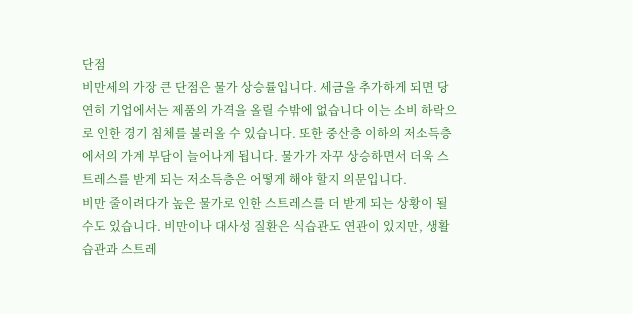단점
비만세의 가장 큰 단점은 물가 상승률입니다. 세금을 추가하게 되면 당연히 기업에서는 제품의 가격을 올릴 수밖에 없습니다 이는 소비 하락으로 인한 경기 침체를 불러올 수 있습니다. 또한 중산층 이하의 저소득층에서의 가계 부담이 늘어나게 됩니다. 물가가 자꾸 상승하면서 더욱 스트레스를 받게 되는 저소득층은 어떻게 해야 할지 의문입니다.
비만 줄이려다가 높은 물가로 인한 스트레스를 더 받게 되는 상황이 될 수도 있습니다. 비만이나 대사성 질환은 식습관도 연관이 있지만, 생활 습관과 스트레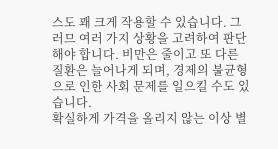스도 꽤 크게 작용할 수 있습니다. 그러므 여러 가지 상황을 고려하여 판단해야 합니다. 비만은 줄이고 또 다른 질환은 늘어나게 되며, 경제의 불균형으로 인한 사회 문제를 일으킬 수도 있습니다.
확실하게 가격을 올리지 않는 이상 별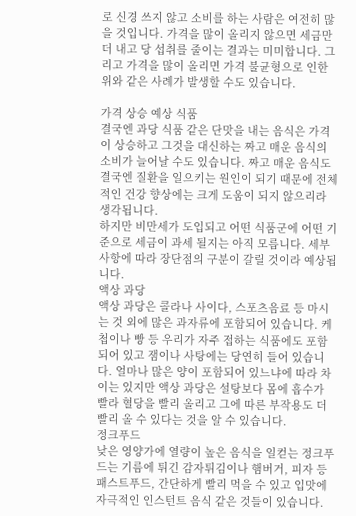로 신경 쓰지 않고 소비를 하는 사람은 여전히 많을 것입니다. 가격을 많이 올리지 않으면 세금만 더 내고 당 섭취를 줄이는 결과는 미미합니다. 그리고 가격을 많이 올리면 가격 불균형으로 인한 위와 같은 사례가 발생할 수도 있습니다.

가격 상승 예상 식품
결국엔 과당 식품 같은 단맛을 내는 음식은 가격이 상승하고 그것을 대신하는 짜고 매운 음식의 소비가 늘어날 수도 있습니다. 짜고 매운 음식도 결국엔 질환을 일으키는 원인이 되기 때문에 전체적인 건강 향상에는 크게 도움이 되지 않으리라 생각됩니다.
하지만 비만세가 도입되고 어떤 식품군에 어떤 기준으로 세금이 과세 될지는 아직 모릅니다. 세부 사항에 따라 장단점의 구분이 갈릴 것이라 예상됩니다.
액상 과당
액상 과당은 콜라나 사이다, 스포츠음료 등 마시는 것 외에 많은 과자류에 포함되어 있습니다. 케첩이나 빵 등 우리가 자주 접하는 식품에도 포함되어 있고 잼이나 사탕에는 당연히 들어 있습니다. 얼마나 많은 양이 포함되어 있느냐에 따라 차이는 있지만 액상 과당은 설탕보다 몸에 흡수가 빨라 혈당을 빨리 올리고 그에 따른 부작용도 더 빨리 올 수 있다는 것을 알 수 있습니다.
정크푸드
낮은 영양가에 열량이 높은 음식을 일컫는 정크푸드는 기름에 튀긴 감자튀김이나 햄버거, 피자 등 패스트푸드, 간단하게 빨리 먹을 수 있고 입맛에 자극적인 인스턴트 음식 같은 것들이 있습니다.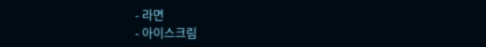- 라면
- 아이스크림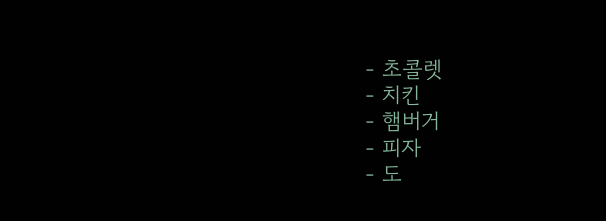- 초콜렛
- 치킨
- 햄버거
- 피자
- 도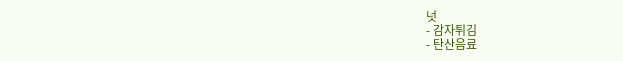넛
- 감자튀김
- 탄산음료